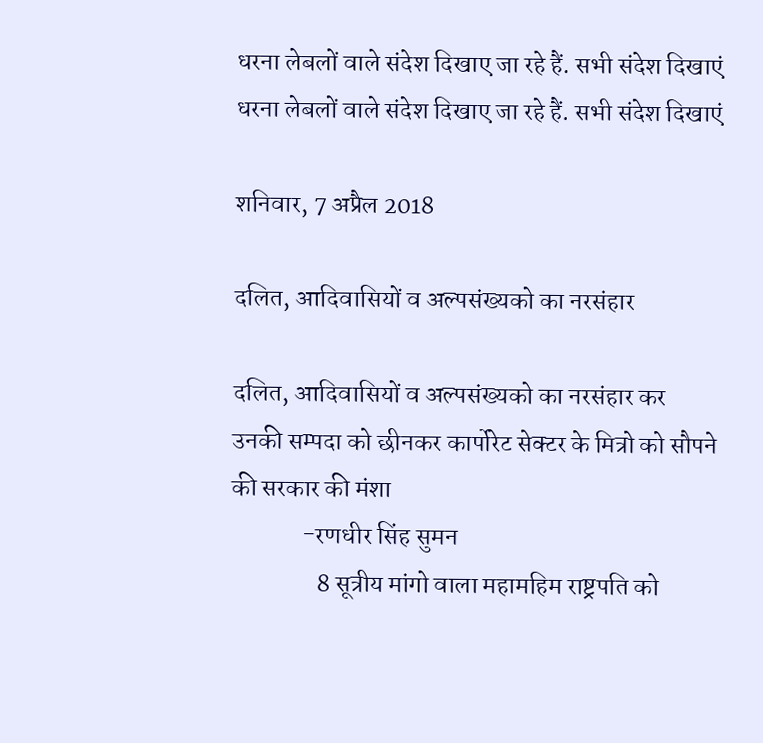धरना लेबलों वाले संदेश दिखाए जा रहे हैं. सभी संदेश दिखाएं
धरना लेबलों वाले संदेश दिखाए जा रहे हैं. सभी संदेश दिखाएं

शनिवार, 7 अप्रैल 2018

दलित, आदिवासियों व अल्पसंख्यको का नरसंहार

दलित, आदिवासियों व अल्पसंख्यको का नरसंहार कर उनकी सम्पदा को छीनकर कार्पोरेट सेक्टर के मित्रो को सौपने की सरकार की मंशा
              -रणधीर सिंह सुमन
                 8 सूत्रीय मांगो वाला महामहिम राष्ट्रपति को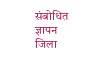संबोधित ज्ञापन जिला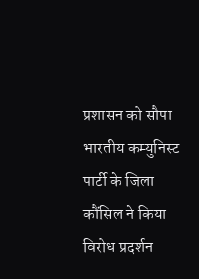प्रशासन को सौपा भारतीय कम्युनिस्ट पार्टी के जिला कौंसिल ने किया विरोध प्रदर्शन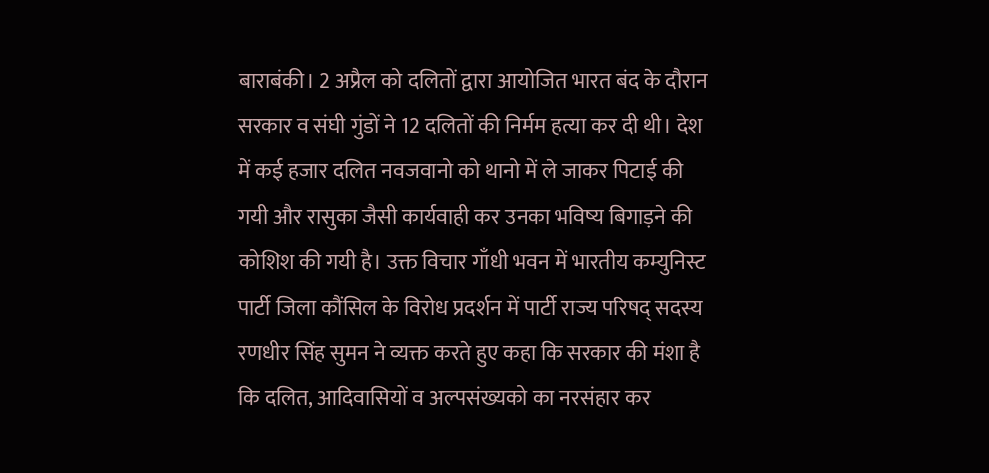बाराबंकी। 2 अप्रैल को दलितों द्वारा आयोजित भारत बंद के दौरान सरकार व संघी गुंडों ने 12 दलितों की निर्मम हत्या कर दी थी। देश में कई हजार दलित नवजवानो को थानो में ले जाकर पिटाई की गयी और रासुका जैसी कार्यवाही कर उनका भविष्य बिगाड़ने की कोशिश की गयी है। उक्त विचार गाँधी भवन में भारतीय कम्युनिस्ट पार्टी जिला कौंसिल के विरोध प्रदर्शन में पार्टी राज्य परिषद् सदस्य रणधीर सिंह सुमन ने व्यक्त करते हुए कहा कि सरकार की मंशा है कि दलित, आदिवासियों व अल्पसंख्यको का नरसंहार कर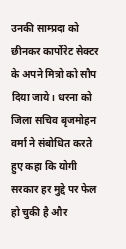उनकी साम्प्रदा को छीनकर कार्पोरेट सेक्टर के अपने मित्रो को सौप दिया जाये। धरना को जिला सचिव बृजमोहन वर्मा ने संबोधित करते हुए कहा कि योगी सरकार हर मुद्दे पर फेल हो चुकी है और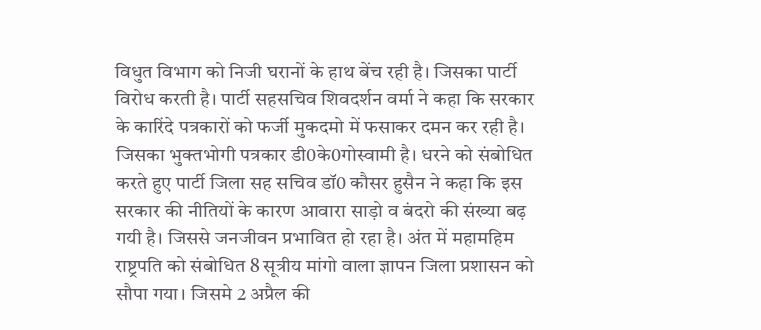विधुत विभाग को निजी घरानों के हाथ बेंच रही है। जिसका पार्टी विरोध करती है। पार्टी सहसचिव शिवदर्शन वर्मा ने कहा कि सरकार के कारिंदे पत्रकारों को फर्जी मुकदमो में फसाकर दमन कर रही है। जिसका भुक्तभोगी पत्रकार डी0के0गोस्वामी है। धरने को संबोधित करते हुए पार्टी जिला सह सचिव डॉ0 कौसर हुसैन ने कहा कि इस सरकार की नीतियों के कारण आवारा साड़ो व बंदरो की संख्या बढ़ गयी है। जिससे जनजीवन प्रभावित हो रहा है। अंत में महामहिम राष्ट्रपति को संबोधित 8 सूत्रीय मांगो वाला ज्ञापन जिला प्रशासन को सौपा गया। जिसमे 2 अप्रैल की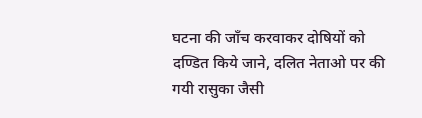घटना की जाँच करवाकर दोषियों को दण्डित किये जाने, दलित नेताओ पर की गयी रासुका जैसी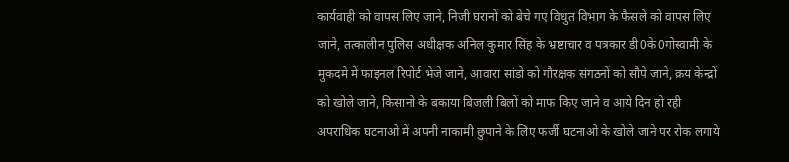कार्यवाही को वापस लिए जाने, निजी घरानों को बेचे गए विधुत विभाग के फैसले को वापस लिए जाने, तत्कालीन पुलिस अधीक्षक अनिल कुमार सिंह के भ्रष्टाचार व पत्रकार डी0के0गोस्वामी के मुकदमे में फाइनल रिपोर्ट भेजे जाने, आवारा सांडो को गौरक्षक संगठनों को सौपे जाने, क्रय केन्द्रों को खोले जाने, किसानो के बकाया बिजली बिलों को माफ किए जाने व आये दिन हो रही अपराधिक घटनाओ में अपनी नाकामी छुपाने के लिए फर्जी घटनाओ के खोले जाने पर रोक लगाये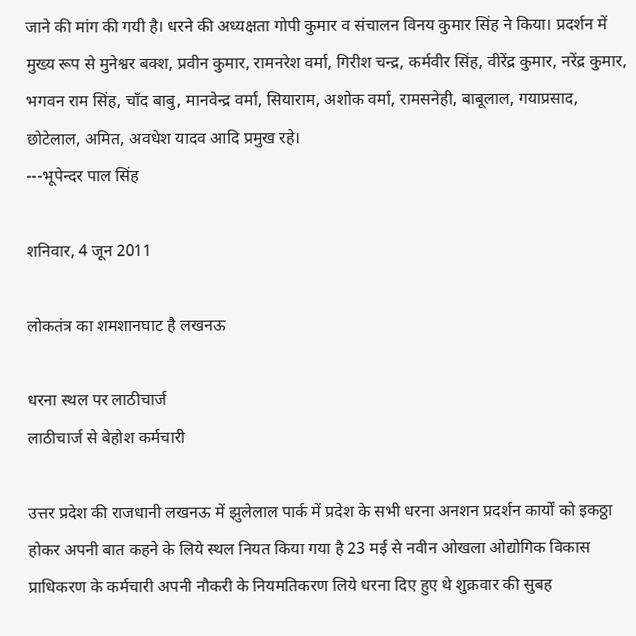जाने की मांग की गयी है। धरने की अध्यक्षता गोपी कुमार व संचालन विनय कुमार सिंह ने किया। प्रदर्शन में मुख्य रूप से मुनेश्वर बक्श, प्रवीन कुमार, रामनरेश वर्मा, गिरीश चन्द्र, कर्मवीर सिंह, वीरेंद्र कुमार, नरेंद्र कुमार, भगवन राम सिंह, चाँद बाबु, मानवेन्द्र वर्मा, सियाराम, अशोक वर्मा, रामसनेही, बाबूलाल, गयाप्रसाद, छोटेलाल, अमित, अवधेश यादव आदि प्रमुख रहे।
---भूपेन्दर पाल सिंह

शनिवार, 4 जून 2011

लोकतंत्र का शमशानघाट है लखनऊ

धरना स्थल पर लाठीचार्ज
लाठीचार्ज से बेहोश कर्मचारी

उत्तर प्रदेश की राजधानी लखनऊ में झुलेलाल पार्क में प्रदेश के सभी धरना अनशन प्रदर्शन कार्यों को इकठ्ठा होकर अपनी बात कहने के लिये स्थल नियत किया गया है 23 मई से नवीन ओखला ओद्योगिक विकास प्राधिकरण के कर्मचारी अपनी नौकरी के नियमतिकरण लिये धरना दिए हुए थे शुक्रवार की सुबह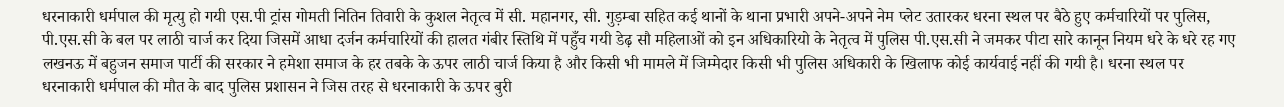धरनाकारी धर्मपाल की मृत्यु हो गयी एस.पी ट्रांस गोमती नितिन तिवारी के कुशल नेतृत्व में सी. महानगर, सी. गुड़म्बा सहित कई थानों के थाना प्रभारी अपने-अपने नेम प्लेट उतारकर धरना स्थल पर बैठे हुए कर्मचारियों पर पुलिस, पी.एस.सी के बल पर लाठी चार्ज कर दिया जिसमें आधा दर्जन कर्मचारियों की हालत गंबीर स्तिथि में पहुँच गयी डेढ़ सौ महिलाओं को इन अधिकारियो के नेतृत्व में पुलिस पी.एस.सी ने जमकर पीटा सारे कानून नियम धरे के धरे रह गए
लखनऊ में बहुजन समाज पार्टी की सरकार ने हमेशा समाज के हर तबके के ऊपर लाठी चार्ज किया है और किसी भी मामले में जिम्मेदार किसी भी पुलिस अधिकारी के खिलाफ कोई कार्यवाई नहीं की गयी है। धरना स्थल पर धरनाकारी धर्मपाल की मौत के बाद पुलिस प्रशासन ने जिस तरह से धरनाकारी के ऊपर बुरी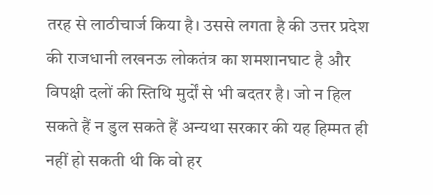तरह से लाठीचार्ज किया है। उससे लगता है की उत्तर प्रदेश की राजधानी लखनऊ लोकतंत्र का शमशानघाट है और विपक्षी दलों की स्तिथि मुर्दों से भी बदतर है। जो न हिल सकते हैं न डुल सकते हैं अन्यथा सरकार की यह हिम्मत ही नहीं हो सकती थी कि वो हर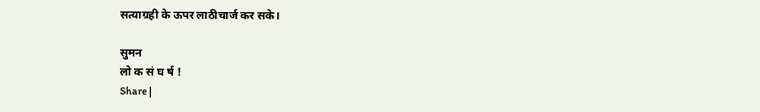सत्याग्रही के ऊपर लाठीचार्ज कर सके।

सुमन
लो क सं घ र्ष !
Share |